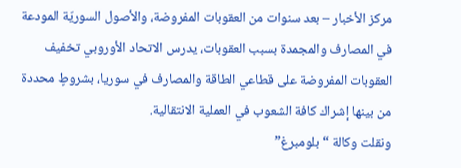مركز الأخبار – بعد سنوات من العقوبات المفروضة، والأصول السوريّة المودعة في المصارف والمجمدة بسبب العقوبات، يدرس الاتحاد الأوروبي تخفيف العقوبات المفروضة على قطاعي الطاقة والمصارف في سوريا، بشروطٍ محددة من بينها إشراك كافة الشعوب في العملية الانتقالية.
ونقلت وكالة “بلومبرغ”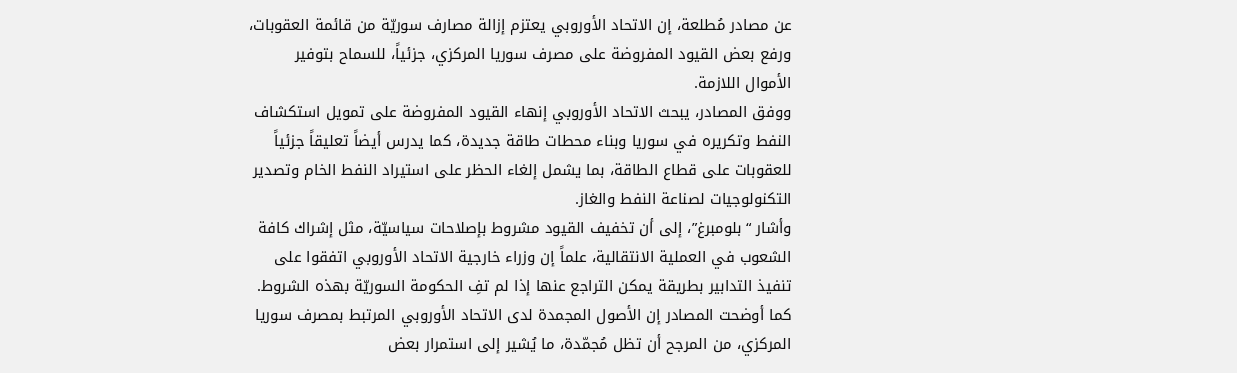عن مصادر مُطلعة، إن الاتحاد الأوروبي يعتزم إزالة مصارف سوريّة من قائمة العقوبات، ورفع بعض القيود المفروضة على مصرف سوريا المركزي، جزئياً، للسماح بتوفير الأموال اللازمة.
ووفق المصادر، يبحث الاتحاد الأوروبي إنهاء القيود المفروضة على تمويل استكشاف النفط وتكريره في سوريا وبناء محطات طاقة جديدة، كما يدرس أيضاً تعليقاً جزئياً للعقوبات على قطاع الطاقة، بما يشمل إلغاء الحظر على استيراد النفط الخام وتصدير التكنولوجيات لصناعة النفط والغاز.
وأشار “بلومبرغ”، إلى أن تخفيف القيود مشروط بإصلاحات سياسيّة، مثل إشراك كافة الشعوب في العملية الانتقالية، علماً إن وزراء خارجية الاتحاد الأوروبي اتفقوا على تنفيذ التدابير بطريقة يمكن التراجع عنها إذا لم تفِ الحكومة السوريّة بهذه الشروط.
كما أوضحت المصادر إن الأصول المجمدة لدى الاتحاد الأوروبي المرتبط بمصرف سوريا المركزي، من المرجح أن تظل مُجمّدة، ما يُشير إلى استمرار بعض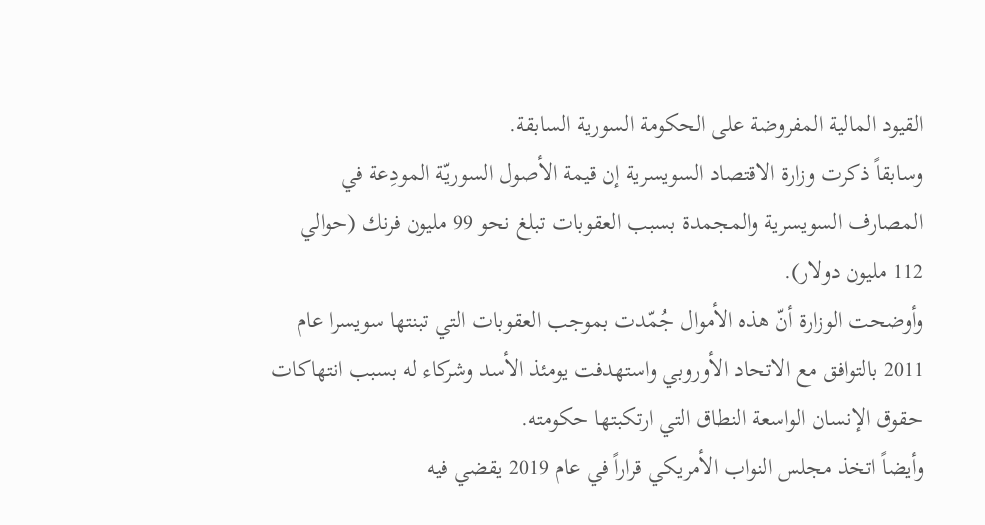القيود المالية المفروضة على الحكومة السورية السابقة.
وسابقاً ذكرت وزارة الاقتصاد السويسرية إن قيمة الأصول السوريّة المودِعة في المصارف السويسرية والمجمدة بسبب العقوبات تبلغ نحو 99 مليون فرنك (حوالي 112 مليون دولار).
وأوضحت الوزارة أنّ هذه الأموال جُمّدت بموجب العقوبات التي تبنتها سويسرا عام 2011 بالتوافق مع الاتحاد الأوروبي واستهدفت يومئذ الأسد وشركاء له بسبب انتهاكات حقوق الإنسان الواسعة النطاق التي ارتكبتها حكومته.
وأيضاً اتخذ مجلس النواب الأمريكي قراراً في عام 2019 يقضي فيه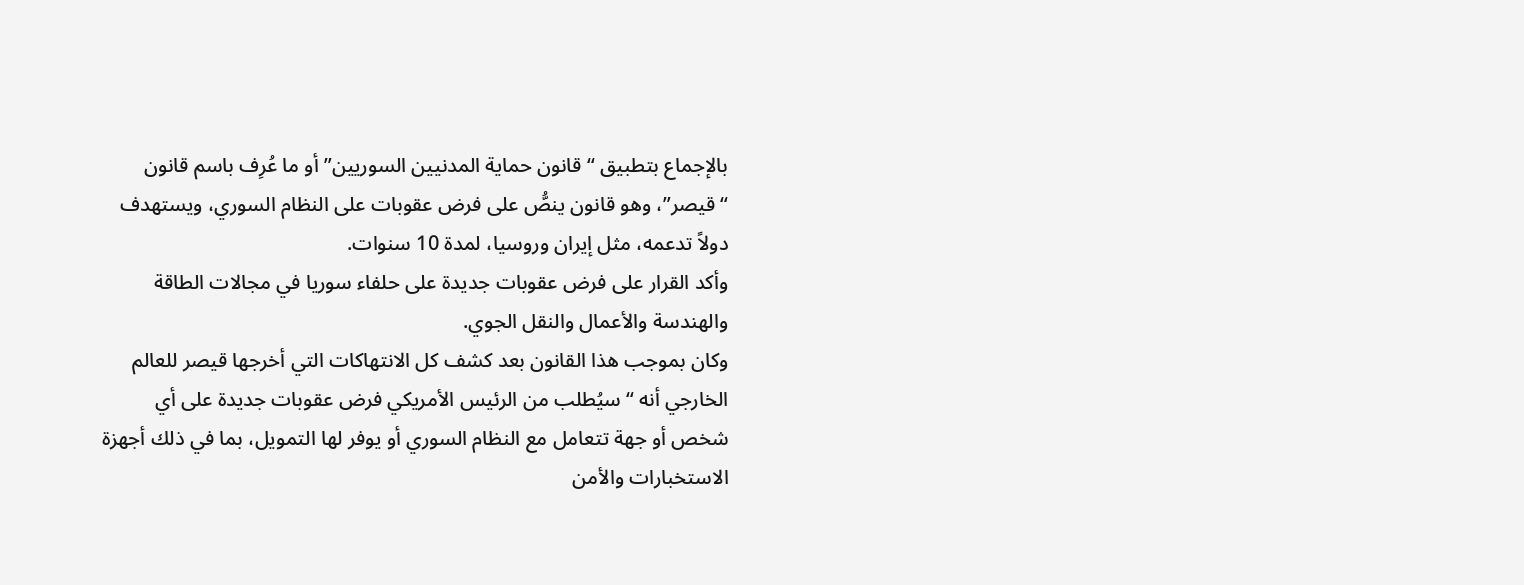بالإجماع بتطبيق “قانون حماية المدنيين السوريين” أو ما عُرِف باسم قانون “قيصر”، وهو قانون ينصُّ على فرض عقوبات على النظام السوري، ويستهدف دولاً تدعمه، مثل إيران وروسيا، لمدة 10 سنوات.
وأكد القرار على فرض عقوبات جديدة على حلفاء سوريا في مجالات الطاقة والهندسة والأعمال والنقل الجوي.
وكان بموجب هذا القانون بعد كشف كل الانتهاكات التي أخرجها قيصر للعالم الخارجي أنه “سيُطلب من الرئيس الأمريكي فرض عقوبات جديدة على أي شخص أو جهة تتعامل مع النظام السوري أو يوفر لها التمويل، بما في ذلك أجهزة الاستخبارات والأمن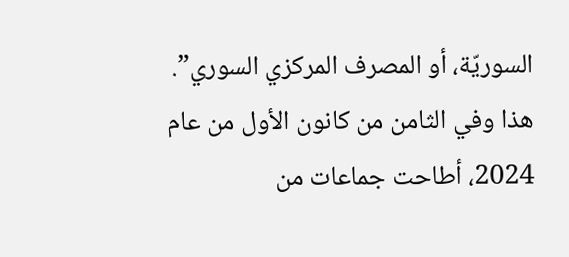السوريّة، أو المصرف المركزي السوري”.
هذا وفي الثامن من كانون الأول من عام 2024، أطاحت جماعات من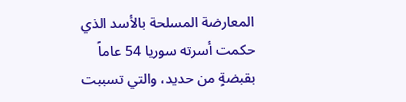المعارضة المسلحة بالأسد الذي حكمت أسرته سوريا 54 عاماً بقبضةٍ من حديد، والتي تسببت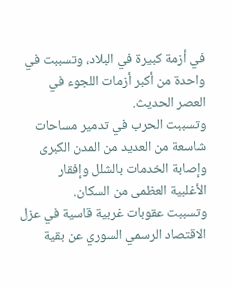في أزمة كبيرة في البلاد، وتسببت في واحدة من أكبر أزمات اللجوء في العصر الحديث.
وتسببت الحرب في تدمير مساحات شاسعة من العديد من المدن الكبرى وإصابة الخدمات بالشلل وإفقار الأغلبية العظمى من السكان.
وتسببت عقوبات غربية قاسية في عزل الاقتصاد الرسمي السوري عن بقية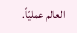العالم عمليّاً.